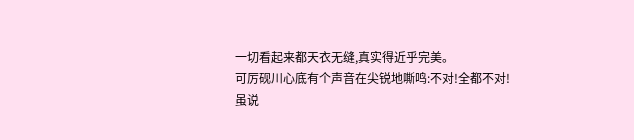一切看起来都天衣无缝,真实得近乎完美。
可厉砚川心底有个声音在尖锐地嘶鸣:不对!全都不对!
虽说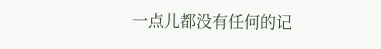一点儿都没有任何的记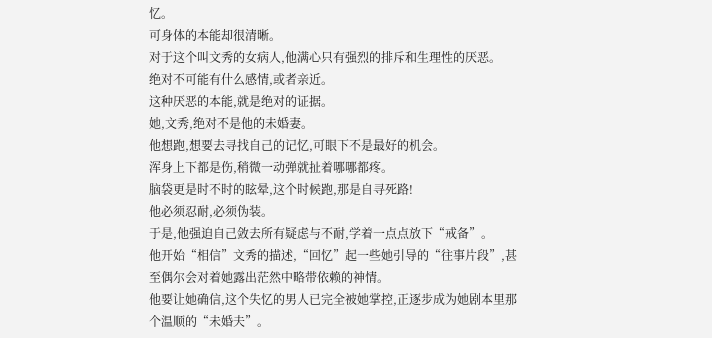忆。
可身体的本能却很清晰。
对于这个叫文秀的女病人,他满心只有强烈的排斥和生理性的厌恶。
绝对不可能有什么感情,或者亲近。
这种厌恶的本能,就是绝对的证据。
她,文秀,绝对不是他的未婚妻。
他想跑,想要去寻找自己的记忆,可眼下不是最好的机会。
浑身上下都是伤,稍微一动弹就扯着哪哪都疼。
脑袋更是时不时的眩晕,这个时候跑,那是自寻死路!
他必须忍耐,必须伪装。
于是,他强迫自己敛去所有疑虑与不耐,学着一点点放下“戒备”。
他开始“相信”文秀的描述,“回忆”起一些她引导的“往事片段”,甚至偶尔会对着她露出茫然中略带依赖的神情。
他要让她确信,这个失忆的男人已完全被她掌控,正逐步成为她剧本里那个温顺的“未婚夫”。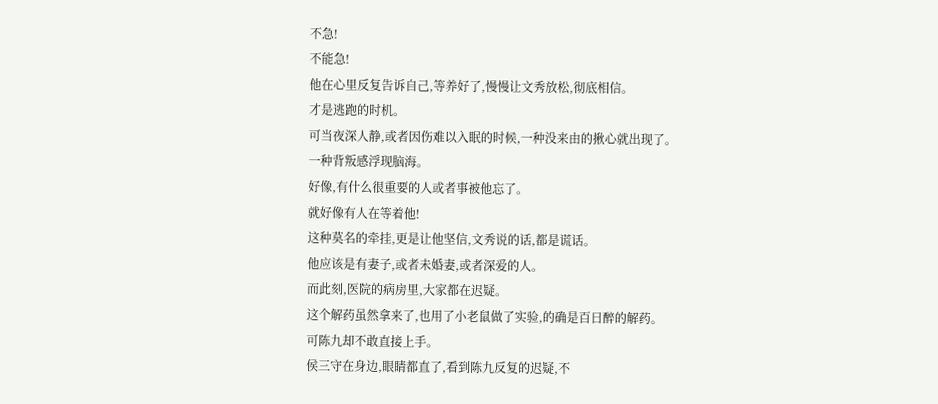不急!
不能急!
他在心里反复告诉自己,等养好了,慢慢让文秀放松,彻底相信。
才是逃跑的时机。
可当夜深人静,或者因伤难以入眠的时候,一种没来由的揪心就出现了。
一种背叛感浮现脑海。
好像,有什么很重要的人或者事被他忘了。
就好像有人在等着他!
这种莫名的牵挂,更是让他坚信,文秀说的话,都是谎话。
他应该是有妻子,或者未婚妻,或者深爱的人。
而此刻,医院的病房里,大家都在迟疑。
这个解药虽然拿来了,也用了小老鼠做了实验,的确是百日醉的解药。
可陈九却不敢直接上手。
侯三守在身边,眼睛都直了,看到陈九反复的迟疑,不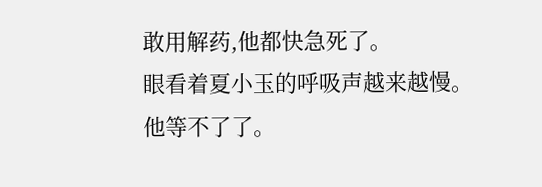敢用解药,他都快急死了。
眼看着夏小玉的呼吸声越来越慢。
他等不了了。